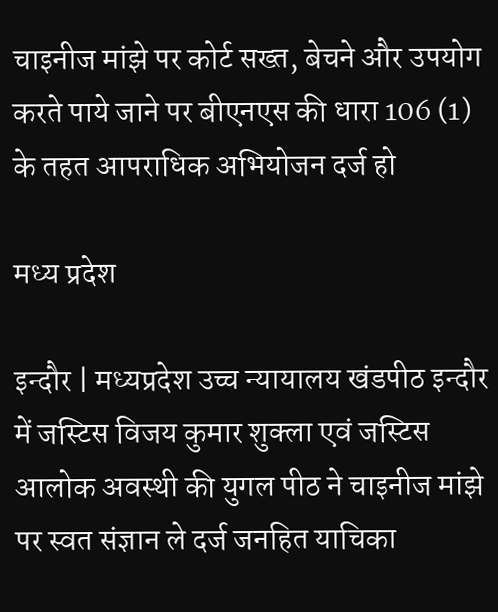चाइनीज मांझे पर कोर्ट सख्त, बेचने और उपयोग करते पाये जाने पर बीएनएस की धारा 106 (1) के तहत आपराधिक अभियोजन दर्ज हो

मध्य प्रदेश

इन्दौर | मध्यप्रदेश उच्च न्यायालय खंडपीठ इन्दौर में जस्टिस विजय कुमार शुक्ला एवं जस्टिस आलोक अवस्थी की युगल पीठ ने चाइनीज मांझे पर स्वत संज्ञान ले दर्ज जनहित याचिका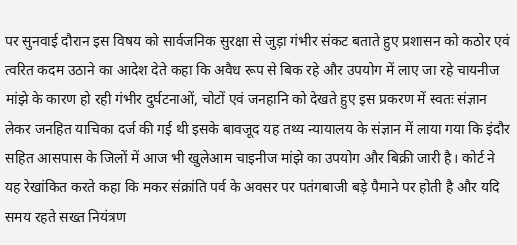पर सुनवाई दौरान इस विषय को सार्वजनिक सुरक्षा से जुड़ा गंभीर संकट बताते हुए प्रशासन को कठोर एवं त्वरित कदम उठाने का आदेश देते कहा कि अवैध रूप से बिक रहे और उपयोग में लाए जा रहे चायनीज मांझे के कारण हो रही गंभीर दुर्घटनाओं, चोटों एवं जनहानि को देखते हुए इस प्रकरण में स्वतः संज्ञान लेकर जनहित याचिका दर्ज की गई थी इसके बावजूद यह तथ्य न्यायालय के संज्ञान में लाया गया कि इंदौर सहित आसपास के जिलों में आज भी खुलेआम चाइनीज मांझे का उपयोग और बिक्री जारी है। कोर्ट ने यह रेखांकित करते कहा कि मकर संक्रांति पर्व के अवसर पर पतंगबाजी बड़े पैमाने पर होती है और यदि समय रहते सख्त नियंत्रण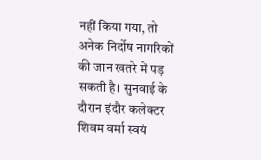नहीं किया गया, तो अनेक निर्दोष नागरिकों की जान खतरे में पड़ सकती है। सुनवाई के दौरान इंदौर कलेक्टर शिवम वर्मा स्वयं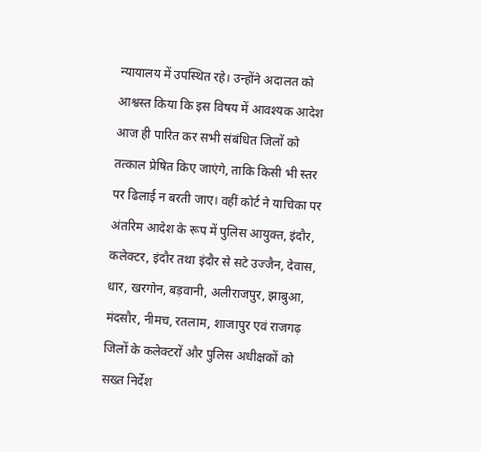न्यायालय में उपस्थित रहे। उन्होंने अदालत को आश्वस्त किया कि इस विषय में आवश्यक आदेश आज ही पारित कर सभी संबंधित जिलों को तत्काल प्रेषित किए जाएंगे, ताकि किसी भी स्तर पर ढिलाई न बरती जाए। वहीं कोर्ट ने याचिका पर अंतरिम आदेश के रूप में पुलिस आयुक्त, इंदौर, कलेक्टर, इंदौर तथा इंदौर से सटे उज्जैन, देवास, धार, खरगोन, बड़वानी, अलीराजपुर, झाबुआ, मंदसौर, नीमच, रतलाम, शाजापुर एवं राजगढ़ जिलों के कलेक्टरों और पुलिस अधीक्षकों को सख्त निर्देश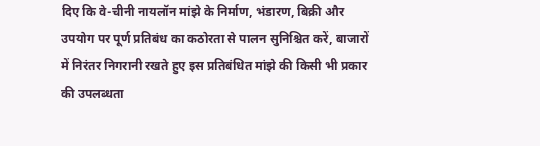दिए कि वे-चीनी नायलॉन मांझे के निर्माण, भंडारण, बिक्री और उपयोग पर पूर्ण प्रतिबंध का कठोरता से पालन सुनिश्चित करें, बाजारों में निरंतर निगरानी रखते हुए इस प्रतिबंधित मांझे की किसी भी प्रकार की उपलब्धता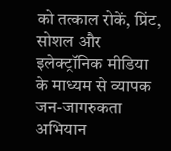को तत्काल रोकें, प्रिंट, सोशल और इलेक्ट्रॉनिक मीडिया के माध्यम से व्यापक जन-जागरुकता अभियान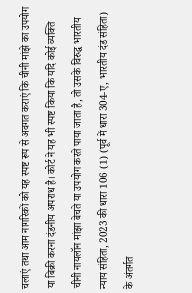चलाएं तथा आम नागरिकों को यह स्पष्ट रूप से अवगत कराएं कि चीनी मांझे का उपयोग या बिक्री करना दंडनीय अपराध है। कोर्ट ने यह भी स्पष्ट किया कि यदि कोई व्यक्ति चीनी नायलॉन मांझा बेचते या उपयोग करते पाया जाता है, तो उसके विरुद्ध भारतीय न्याय संहिता, 2023 की धारा 106 (1) (पूर्व में धारा 304-ए, भारतीय दंड संहिता) के अंतर्गत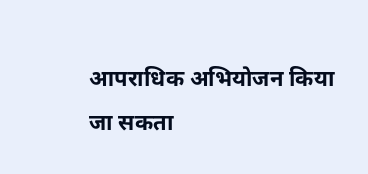आपराधिक अभियोजन किया जा सकता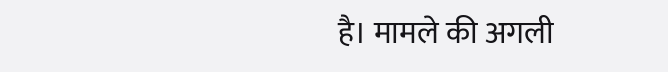है। मामले की अगली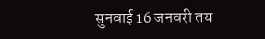सुनवाई 16 जनवरी तय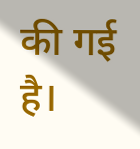की गई है।